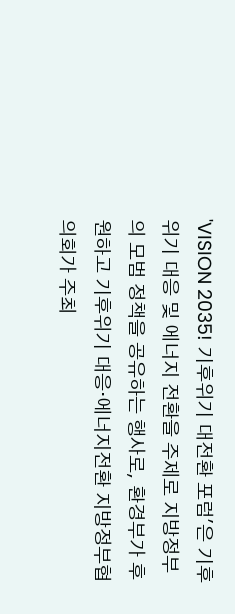'VISION 2035! 기후위기 대전환 포럼'은 기후위기 대응 및 에너지 전환을 주제로 지방정부의 모범 정책을 공유하는 행사로, 환경부가 후원하고 기후위기 대응·에너지전환 지방정부협의회가 주최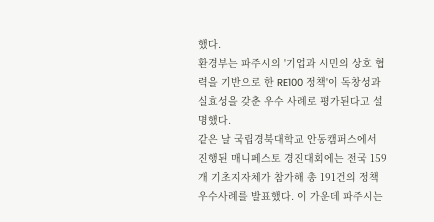했다.
환경부는 파주시의 '기업과 시민의 상호 협력을 기반으로 한 RE100 정책'이 독창성과 실효성을 갖춘 우수 사례로 평가된다고 설명했다.
같은 날 국립경북대학교 안동캠퍼스에서 진행된 매니페스토 경진대회에는 전국 159개 기초지자체가 참가해 총 191건의 정책 우수사례를 발표했다. 이 가운데 파주시는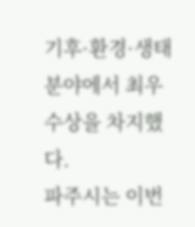기후·환경·생태 분야에서 최우수상을 차지했다.
파주시는 이번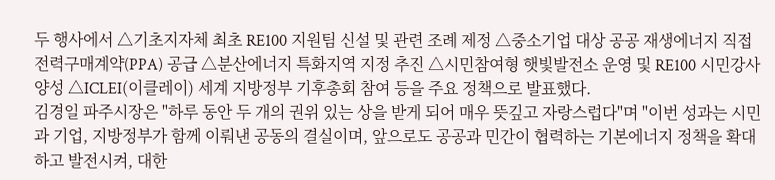두 행사에서 △기초지자체 최초 RE100 지원팀 신설 및 관련 조례 제정 △중소기업 대상 공공 재생에너지 직접 전력구매계약(PPA) 공급 △분산에너지 특화지역 지정 추진 △시민참여형 햇빛발전소 운영 및 RE100 시민강사 양성 △ICLEI(이클레이) 세계 지방정부 기후총회 참여 등을 주요 정책으로 발표했다.
김경일 파주시장은 "하루 동안 두 개의 권위 있는 상을 받게 되어 매우 뜻깊고 자랑스럽다"며 "이번 성과는 시민과 기업, 지방정부가 함께 이뤄낸 공동의 결실이며, 앞으로도 공공과 민간이 협력하는 기본에너지 정책을 확대하고 발전시켜, 대한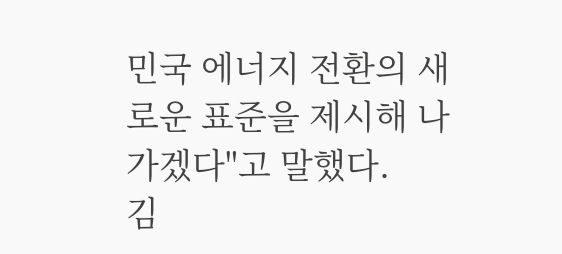민국 에너지 전환의 새로운 표준을 제시해 나가겠다"고 말했다.
김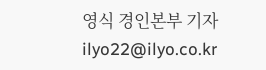영식 경인본부 기자 ilyo22@ilyo.co.kr